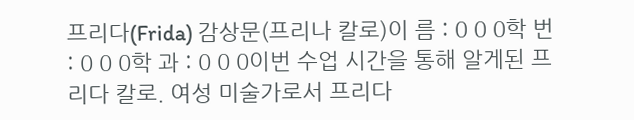프리다(Frida) 감상문(프리나 칼로)이 름 : 0 0 0학 번 : 0 0 0학 과 : 0 0 0이번 수업 시간을 통해 알게된 프리다 칼로. 여성 미술가로서 프리다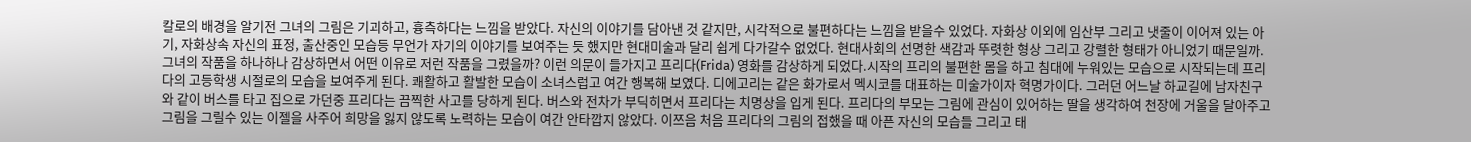칼로의 배경을 알기전 그녀의 그림은 기괴하고, 흉측하다는 느낌을 받았다. 자신의 이야기를 담아낸 것 같지만, 시각적으로 불편하다는 느낌을 받을수 있었다. 자화상 이외에 임산부 그리고 냇줄이 이어져 있는 아기, 자화상속 자신의 표정, 출산중인 모습등 무언가 자기의 이야기를 보여주는 듯 했지만 현대미술과 달리 쉽게 다가갈수 없었다. 현대사회의 선명한 색감과 뚜렷한 형상 그리고 강렬한 형태가 아니었기 때문일까. 그녀의 작품을 하나하나 감상하면서 어떤 이유로 저런 작품을 그렸을까? 이런 의문이 들가지고 프리다(Frida) 영화를 감상하게 되었다.시작의 프리의 불편한 몸을 하고 침대에 누워있는 모습으로 시작되는데 프리다의 고등학생 시절로의 모습을 보여주게 된다. 쾌활하고 활발한 모습이 소녀스럽고 여간 행복해 보였다. 디에고리는 같은 화가로서 멕시코를 대표하는 미술가이자 혁명가이다. 그러던 어느날 하교길에 남자친구와 같이 버스를 타고 집으로 가던중 프리다는 끔찍한 사고를 당하게 된다. 버스와 전차가 부딕히면서 프리다는 치명상을 입게 된다. 프리다의 부모는 그림에 관심이 있어하는 딸을 생각하여 천장에 거울을 달아주고 그림을 그릴수 있는 이젤을 사주어 희망을 잃지 않도록 노력하는 모습이 여간 안타깝지 않았다. 이쯔음 처음 프리다의 그림의 접했을 때 아픈 자신의 모습들 그리고 태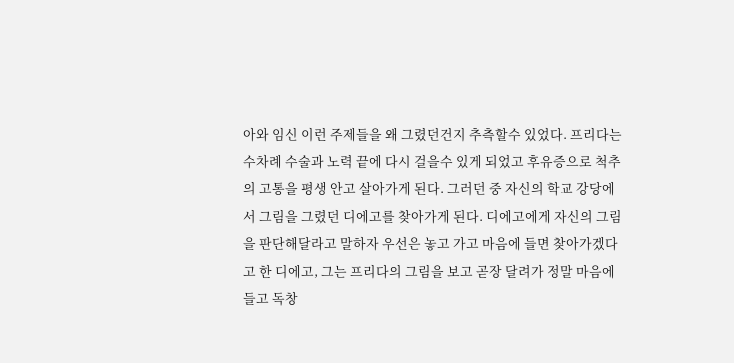아와 임신 이런 주제들을 왜 그렸던건지 추측할수 있었다. 프리다는 수차례 수술과 노력 끝에 다시 걸을수 있게 되었고 후유증으로 척추의 고통을 평생 안고 살아가게 된다. 그러던 중 자신의 학교 강당에서 그림을 그렸던 디에고를 찾아가게 된다. 디에고에게 자신의 그림을 판단해달라고 말하자 우선은 놓고 가고 마음에 들면 찾아가겠다고 한 디에고, 그는 프리다의 그림을 보고 곧장 달려가 정말 마음에 들고 독창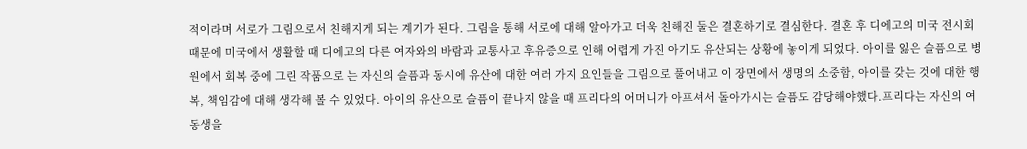적이라며 서로가 그림으로서 친해지게 되는 계기가 된다. 그림을 통해 서로에 대해 알아가고 더욱 친해진 둘은 결혼하기로 결심한다. 결혼 후 디에고의 미국 전시회 때문에 미국에서 생활할 때 디에고의 다른 여자와의 바람과 교통사고 후유증으로 인해 어렵게 가진 아기도 유산되는 상황에 놓이게 되었다. 아이를 잃은 슬픔으로 병원에서 회복 중에 그린 작품으로 는 자신의 슬픔과 동시에 유산에 대한 여러 가지 요인들을 그림으로 풀어내고 이 장면에서 생명의 소중함, 아이를 갖는 것에 대한 행복, 책임감에 대해 생각해 볼 수 있었다. 아이의 유산으로 슬픔이 끝나지 않을 때 프리다의 어머니가 아프셔서 돌아가시는 슬픔도 감당해야했다.프리다는 자신의 여동생을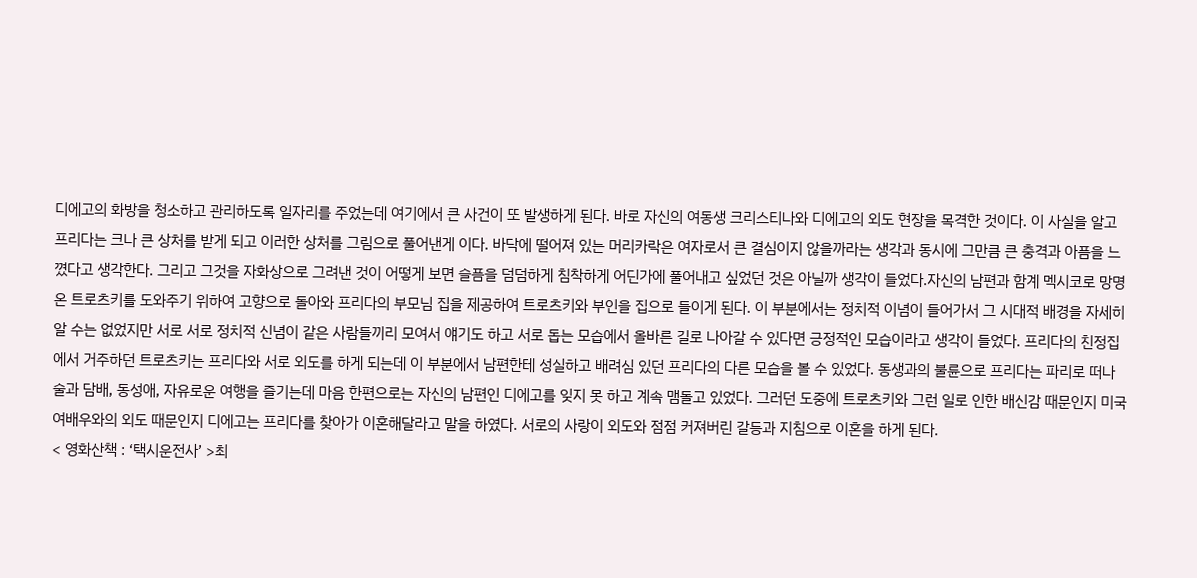디에고의 화방을 청소하고 관리하도록 일자리를 주었는데 여기에서 큰 사건이 또 발생하게 된다. 바로 자신의 여동생 크리스티나와 디에고의 외도 현장을 목격한 것이다. 이 사실을 알고 프리다는 크나 큰 상처를 받게 되고 이러한 상처를 그림으로 풀어낸게 이다. 바닥에 떨어져 있는 머리카락은 여자로서 큰 결심이지 않을까라는 생각과 동시에 그만큼 큰 충격과 아픔을 느꼈다고 생각한다. 그리고 그것을 자화상으로 그려낸 것이 어떻게 보면 슬픔을 덤덤하게 침착하게 어딘가에 풀어내고 싶었던 것은 아닐까 생각이 들었다.자신의 남편과 함계 멕시코로 망명 온 트로츠키를 도와주기 위하여 고향으로 돌아와 프리다의 부모님 집을 제공하여 트로츠키와 부인을 집으로 들이게 된다. 이 부분에서는 정치적 이념이 들어가서 그 시대적 배경을 자세히 알 수는 없었지만 서로 서로 정치적 신념이 같은 사람들끼리 모여서 얘기도 하고 서로 돕는 모습에서 올바른 길로 나아갈 수 있다면 긍정적인 모습이라고 생각이 들었다. 프리다의 친정집에서 거주하던 트로츠키는 프리다와 서로 외도를 하게 되는데 이 부분에서 남편한테 성실하고 배려심 있던 프리다의 다른 모습을 볼 수 있었다. 동생과의 불륜으로 프리다는 파리로 떠나 술과 담배, 동성애, 자유로운 여행을 즐기는데 마음 한편으로는 자신의 남편인 디에고를 잊지 못 하고 계속 맴돌고 있었다. 그러던 도중에 트로츠키와 그런 일로 인한 배신감 때문인지 미국 여배우와의 외도 때문인지 디에고는 프리다를 찾아가 이혼해달라고 말을 하였다. 서로의 사랑이 외도와 점점 커져버린 갈등과 지침으로 이혼을 하게 된다.
< 영화산책 : ‘택시운전사’ >최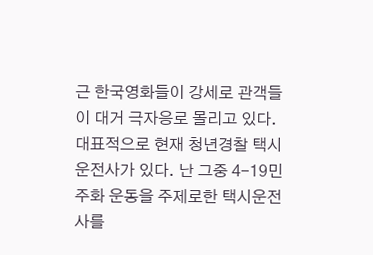근 한국영화들이 강세로 관객들이 대거 극자응로 몰리고 있다. 대표적으로 현재 청년경찰 택시운전사가 있다. 난 그중 4-19민주화 운동을 주제로한 택시운전사를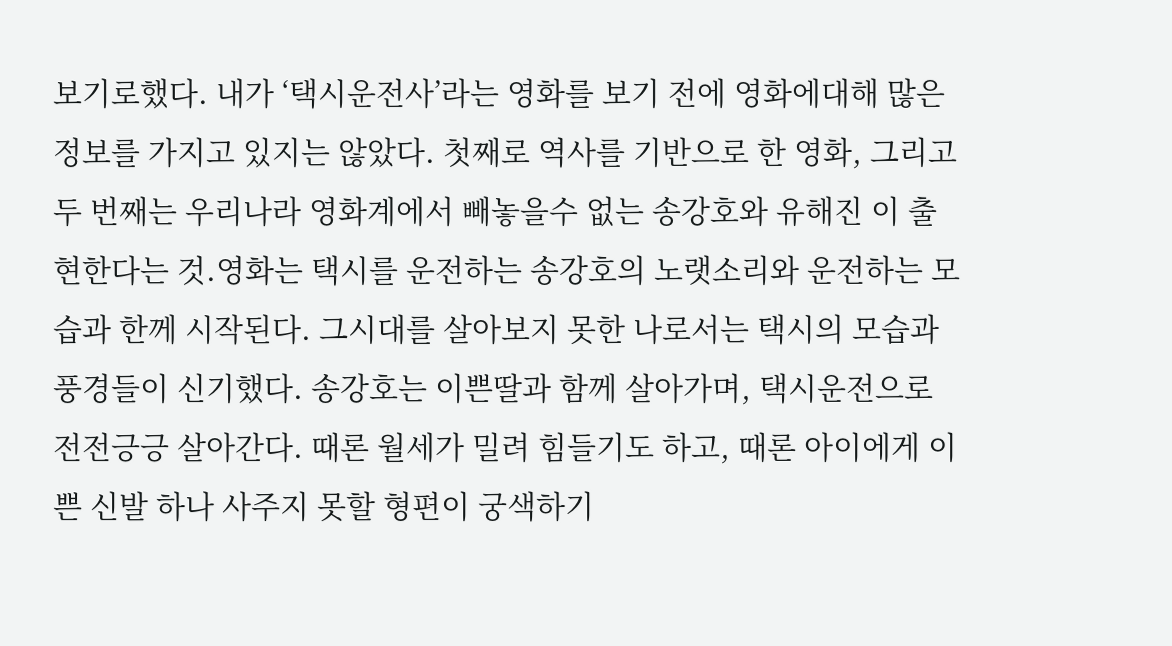보기로했다. 내가 ‘택시운전사’라는 영화를 보기 전에 영화에대해 많은 정보를 가지고 있지는 않았다. 첫째로 역사를 기반으로 한 영화, 그리고 두 번째는 우리나라 영화계에서 빼놓을수 없는 송강호와 유해진 이 출현한다는 것.영화는 택시를 운전하는 송강호의 노랫소리와 운전하는 모습과 한께 시작된다. 그시대를 살아보지 못한 나로서는 택시의 모습과 풍경들이 신기했다. 송강호는 이쁜딸과 함께 살아가며, 택시운전으로 전전긍긍 살아간다. 때론 월세가 밀려 힘들기도 하고, 때론 아이에게 이쁜 신발 하나 사주지 못할 형편이 궁색하기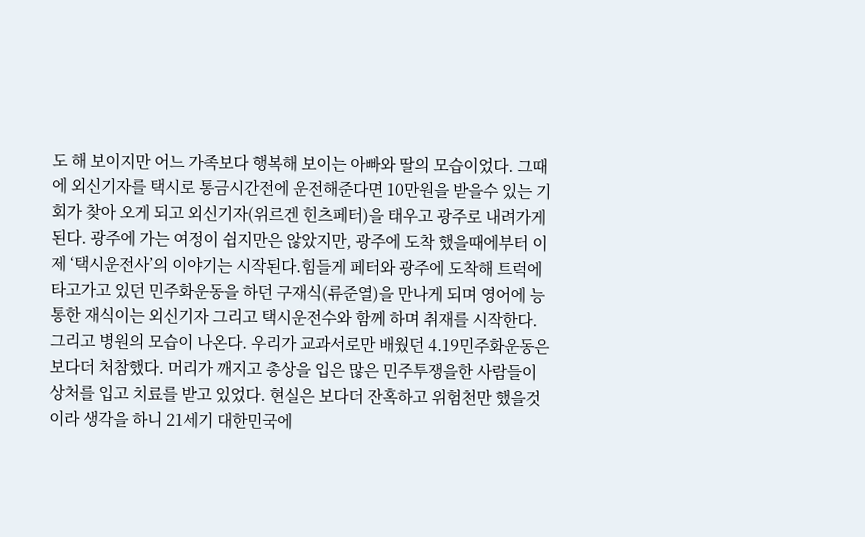도 해 보이지만 어느 가족보다 행복해 보이는 아빠와 딸의 모습이었다. 그때에 외신기자를 택시로 통금시간전에 운전해준다면 10만원을 받을수 있는 기회가 찾아 오게 되고 외신기자(위르겐 힌츠페터)을 태우고 광주로 내려가게 된다. 광주에 가는 여정이 쉽지만은 않았지만, 광주에 도착 했을때에부터 이제 ‘택시운전사’의 이야기는 시작된다.힘들게 페터와 광주에 도착해 트럭에 타고가고 있던 민주화운동을 하던 구재식(류준열)을 만나게 되며 영어에 능통한 재식이는 외신기자 그리고 택시운전수와 함께 하며 취재를 시작한다. 그리고 병원의 모습이 나온다. 우리가 교과서로만 배웠던 4.19민주화운동은 보다더 처참했다. 머리가 깨지고 총상을 입은 많은 민주투쟁을한 사람들이 상처를 입고 치료를 받고 있었다. 현실은 보다더 잔혹하고 위험천만 했을것이라 생각을 하니 21세기 대한민국에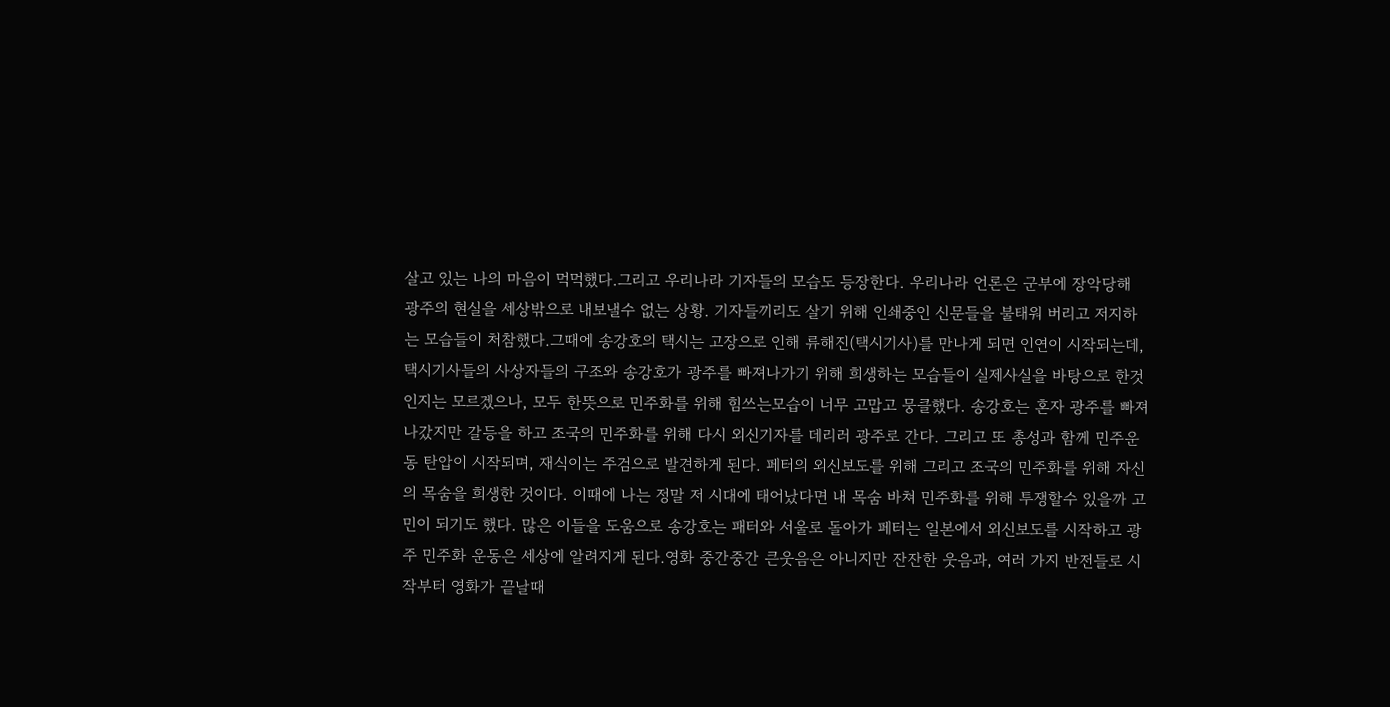살고 있는 나의 마음이 먹먹했다.그리고 우리나라 기자들의 모습도 등장한다. 우리나라 언론은 군부에 장악당해 광주의 현실을 세상밖으로 내보낼수 없는 상황. 기자들끼리도 살기 위해 인쇄중인 신문들을 불태워 버리고 저지하는 모습들이 처참했다.그때에 송강호의 택시는 고장으로 인해 류해진(택시기사)를 만나게 되면 인연이 시작되는데, 택시기사들의 사상자들의 구조와 송강호가 광주를 빠져나가기 위해 희생하는 모습들이 실제사실을 바탕으로 한것인지는 모르겠으나, 모두 한뜻으로 민주화를 위해 힘쓰는모습이 너무 고맙고 뭉클했다. 송강호는 혼자 광주를 빠져나갔지만 갈등을 하고 조국의 민주화를 위해 다시 외신기자를 데리러 광주로 간다. 그리고 또 총성과 함께 민주운동 탄압이 시작되며, 재식이는 주검으로 발견하게 된다. 페터의 외신보도를 위해 그리고 조국의 민주화를 위해 자신의 목숨을 희생한 것이다. 이때에 나는 정말 저 시대에 태어났다면 내 목숨 바쳐 민주화를 위해 투쟁할수 있을까 고민이 되기도 했다. 많은 이들을 도움으로 송강호는 패터와 서울로 돌아가 페터는 일본에서 외신보도를 시작하고 광주 민주화 운동은 세상에 알려지게 된다.영화 중간중간 큰웃음은 아니지만 잔잔한 웃음과, 여러 가지 반전들로 시작부터 영화가 끝날때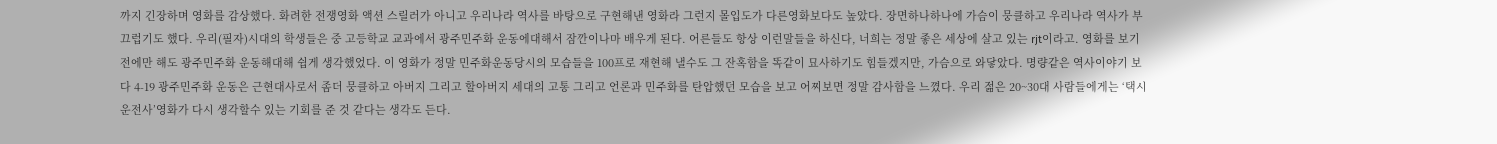까지 긴장하며 영화를 감상했다. 화려한 전쟁영화 액션 스릴러가 아니고 우리나라 역사를 바탕으로 구현해낸 영화라 그런지 몰입도가 다른영화보다도 높았다. 장면하나하나에 가슴이 뭉클하고 우리나라 역사가 부끄럽기도 했다. 우리(필자)시대의 학생들은 중 고등학교 교과에서 광주민주화 운동에대해서 잠깐이나마 배우게 된다. 어른들도 항상 이런말들을 하신다, 너희는 정말 좋은 세상에 살고 있는 rjt이라고. 영화를 보기전에만 해도 광주민주화 운동해대해 쉽게 생각했었다. 이 영화가 정말 민주화운동당시의 모습들을 100프로 재현해 낼수도 그 잔혹함을 똑같이 묘사하기도 힘들겠지만, 가슴으로 와닿았다. 명량같은 역사이야기 보다 4-19 광주민주화 운동은 근현대사로서 좀더 뭉클하고 아버지 그리고 할아버지 세대의 고통 그리고 언론과 민주화를 탄압했던 모습을 보고 어찌보면 정말 감사함을 느꼈다. 우리 젊은 20~30대 사람들에게는 ‘택시운전사’영화가 다시 생각할수 있는 기회를 준 것 같다는 생각도 든다.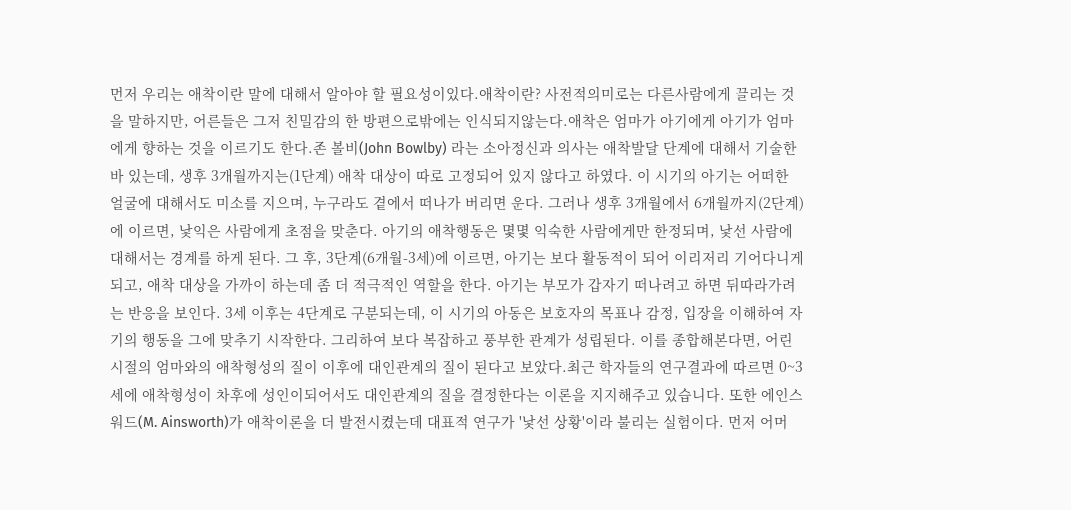먼저 우리는 애착이란 말에 대해서 알아야 할 필요성이있다.애착이란? 사전적의미로는 다른사람에게 끌리는 것을 말하지만, 어른들은 그저 친밀감의 한 방편으로밖에는 인식되지않는다.애착은 엄마가 아기에게 아기가 엄마에게 향하는 것을 이르기도 한다.존 볼비(John Bowlby) 라는 소아정신과 의사는 애착발달 단계에 대해서 기술한바 있는데, 생후 3개월까지는(1단계) 애착 대상이 따로 고정되어 있지 않다고 하였다. 이 시기의 아기는 어떠한 얼굴에 대해서도 미소를 지으며, 누구라도 곁에서 떠나가 버리면 운다. 그러나 생후 3개월에서 6개월까지(2단계)에 이르면, 낯익은 사람에게 초점을 맞춘다. 아기의 애착행동은 몇몇 익숙한 사람에게만 한정되며, 낯선 사람에 대해서는 경계를 하게 된다. 그 후, 3단계(6개월-3세)에 이르면, 아기는 보다 활동적이 되어 이리저리 기어다니게 되고, 애착 대상을 가까이 하는데 좀 더 적극적인 역할을 한다. 아기는 부모가 갑자기 떠나려고 하면 뒤따라가려는 반응을 보인다. 3세 이후는 4단계로 구분되는데, 이 시기의 아동은 보호자의 목표나 감정, 입장을 이해하여 자기의 행동을 그에 맞추기 시작한다. 그리하여 보다 복잡하고 풍부한 관계가 성립된다. 이를 종합해본다면, 어린시절의 엄마와의 애착형성의 질이 이후에 대인관계의 질이 된다고 보았다.최근 학자들의 연구결과에 따르면 0~3세에 애착형성이 차후에 성인이되어서도 대인관계의 질을 결정한다는 이론을 지지해주고 있습니다. 또한 에인스워드(M. Ainsworth)가 애착이론을 더 발전시켰는데 대표적 연구가 '낯선 상황'이라 불리는 실험이다. 먼저 어머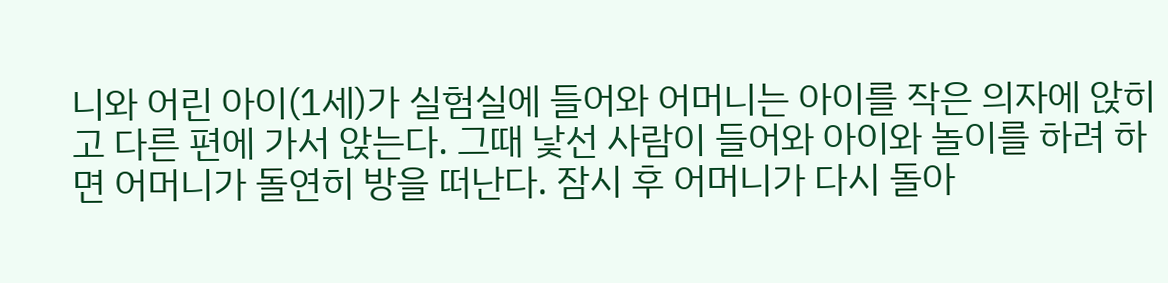니와 어린 아이(1세)가 실험실에 들어와 어머니는 아이를 작은 의자에 앉히고 다른 편에 가서 앉는다. 그때 낯선 사람이 들어와 아이와 놀이를 하려 하면 어머니가 돌연히 방을 떠난다. 잠시 후 어머니가 다시 돌아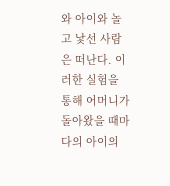와 아이와 놀고 낯선 사람은 떠난다. 이러한 실험을 통해 어머니가 돌아왔을 때마다의 아이의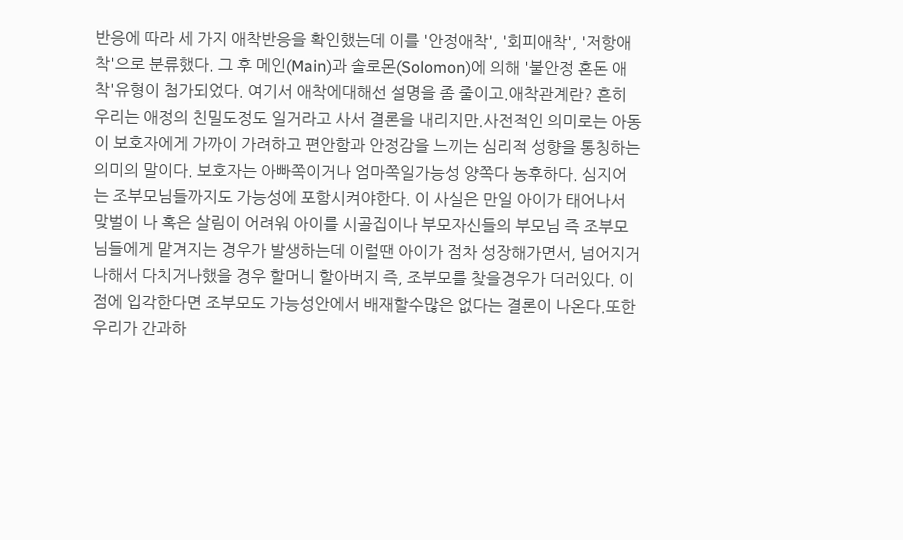반응에 따라 세 가지 애착반응을 확인했는데 이를 '안정애착', '회피애착', '저항애착'으로 분류했다. 그 후 메인(Main)과 솔로몬(Solomon)에 의해 '불안정 혼돈 애착'유형이 첨가되었다. 여기서 애착에대해선 설명을 좀 줄이고.애착관계란? 흔히 우리는 애정의 친밀도정도 일거라고 사서 결론을 내리지만.사전적인 의미로는 아동이 보호자에게 가까이 가려하고 편안함과 안정감을 느끼는 심리적 성향을 통칭하는 의미의 말이다. 보호자는 아빠쪽이거나 엄마쪽일가능성 양쪽다 농후하다. 심지어는 조부모님들까지도 가능성에 포함시켜야한다. 이 사실은 만일 아이가 태어나서 맞벌이 나 혹은 살림이 어려워 아이를 시골집이나 부모자신들의 부모님 즉 조부모님들에게 맡겨지는 경우가 발생하는데 이럴땐 아이가 점차 성장해가면서, 넘어지거나해서 다치거나했을 경우 할머니 할아버지 즉, 조부모를 찾을경우가 더러있다. 이점에 입각한다면 조부모도 가능성안에서 배재할수많은 없다는 결론이 나온다.또한 우리가 간과하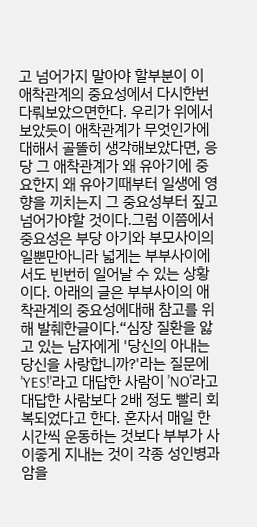고 넘어가지 말아야 할부분이 이 애착관계의 중요성에서 다시한번 다뤄보았으면한다. 우리가 위에서 보았듯이 애착관계가 무엇인가에 대해서 골똘히 생각해보았다면, 응당 그 애착관계가 왜 유아기에 중요한지 왜 유아기때부터 일생에 영향을 끼치는지 그 중요성부터 짚고넘어가야할 것이다.그럼 이쯤에서 중요성은 부당 아기와 부모사이의 일뿐만아니라 넓게는 부부사이에서도 빈번히 일어날 수 있는 상황이다. 아래의 글은 부부사이의 애착관계의 중요성에대해 참고를 위해 발췌한글이다.“심장 질환을 앓고 있는 남자에게 '당신의 아내는 당신을 사랑합니까?'라는 질문에 'YES!'라고 대답한 사람이 'NO'라고 대답한 사람보다 2배 정도 빨리 회복되었다고 한다. 혼자서 매일 한 시간씩 운동하는 것보다 부부가 사이좋게 지내는 것이 각종 성인병과 암을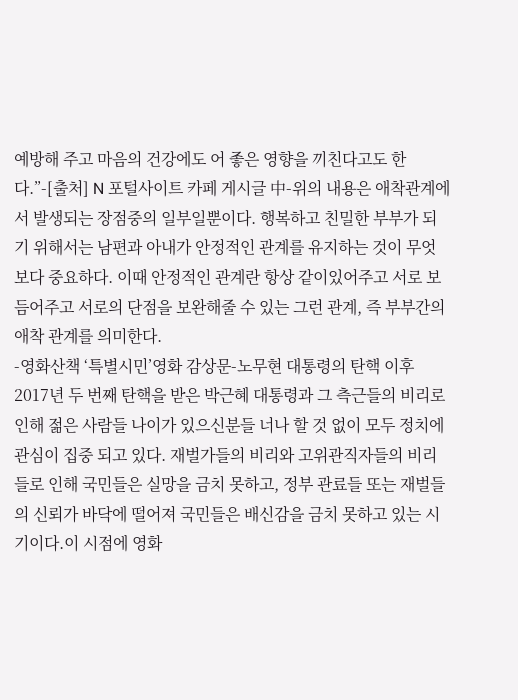예방해 주고 마음의 건강에도 어 좋은 영향을 끼친다고도 한다.”-[출처] N 포털사이트 카페 게시글 中-위의 내용은 애착관계에서 발생되는 장점중의 일부일뿐이다. 행복하고 친밀한 부부가 되기 위해서는 남편과 아내가 안정적인 관계를 유지하는 것이 무엇보다 중요하다. 이때 안정적인 관계란 항상 같이있어주고 서로 보듬어주고 서로의 단점을 보완해줄 수 있는 그런 관계, 즉 부부간의 애착 관계를 의미한다.
-영화산책 ‘특별시민’영화 감상문-노무현 대통령의 탄핵 이후 2017년 두 번째 탄핵을 받은 박근혜 대통령과 그 측근들의 비리로 인해 젊은 사람들 나이가 있으신분들 너나 할 것 없이 모두 정치에 관심이 집중 되고 있다. 재벌가들의 비리와 고위관직자들의 비리들로 인해 국민들은 실망을 금치 못하고, 정부 관료들 또는 재벌들의 신뢰가 바닥에 떨어져 국민들은 배신감을 금치 못하고 있는 시기이다.이 시점에 영화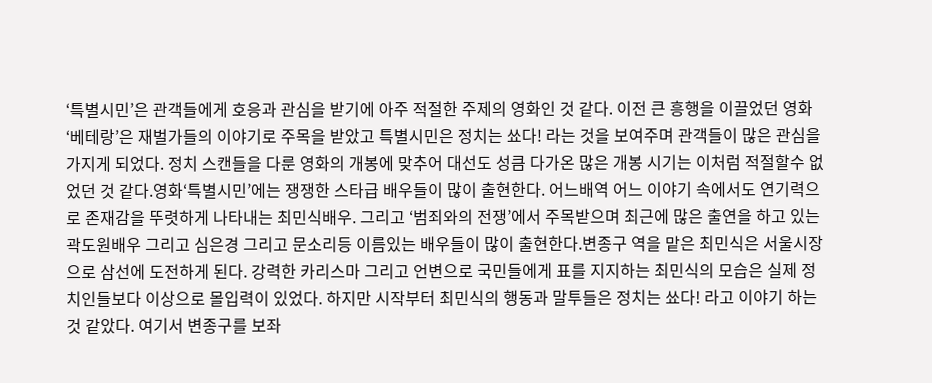‘특별시민’은 관객들에게 호응과 관심을 받기에 아주 적절한 주제의 영화인 것 같다. 이전 큰 흥행을 이끌었던 영화 ‘베테랑’은 재벌가들의 이야기로 주목을 받았고 특별시민은 정치는 쑈다! 라는 것을 보여주며 관객들이 많은 관심을 가지게 되었다. 정치 스캔들을 다룬 영화의 개봉에 맞추어 대선도 성큼 다가온 많은 개봉 시기는 이처럼 적절할수 없었던 것 같다.영화‘특별시민’에는 쟁쟁한 스타급 배우들이 많이 출현한다. 어느배역 어느 이야기 속에서도 연기력으로 존재감을 뚜렷하게 나타내는 최민식배우. 그리고 ‘범죄와의 전쟁’에서 주목받으며 최근에 많은 출연을 하고 있는 곽도원배우 그리고 심은경 그리고 문소리등 이름있는 배우들이 많이 출현한다.변종구 역을 맡은 최민식은 서울시장으로 삼선에 도전하게 된다. 강력한 카리스마 그리고 언변으로 국민들에게 표를 지지하는 최민식의 모습은 실제 정치인들보다 이상으로 몰입력이 있었다. 하지만 시작부터 최민식의 행동과 말투들은 정치는 쑈다! 라고 이야기 하는 것 같았다. 여기서 변종구를 보좌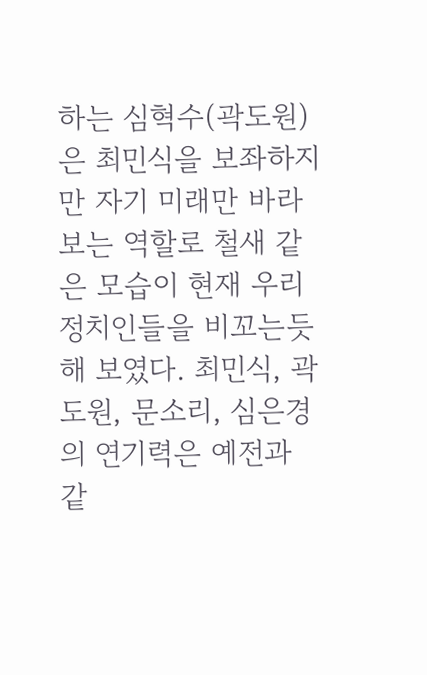하는 심혁수(곽도원)은 최민식을 보좌하지만 자기 미래만 바라보는 역할로 철새 같은 모습이 현재 우리 정치인들을 비꼬는듯해 보였다. 최민식, 곽도원, 문소리, 심은경의 연기력은 예전과 같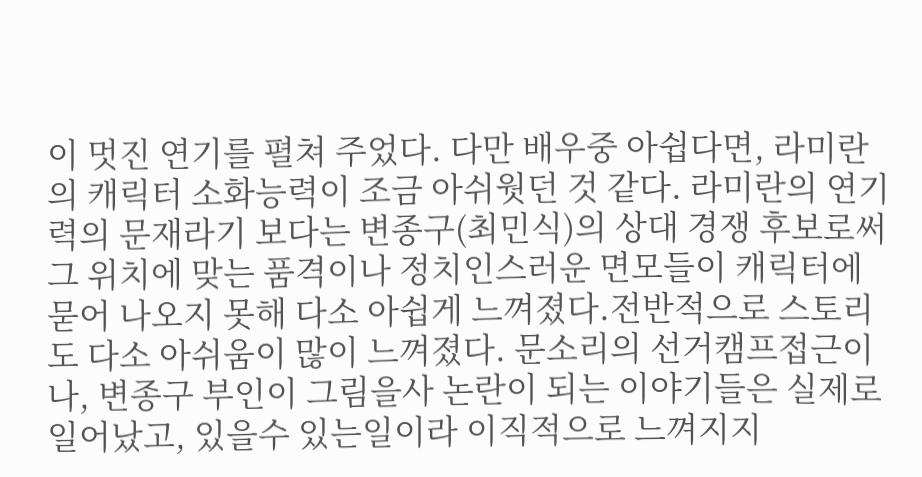이 멋진 연기를 펼쳐 주었다. 다만 배우중 아쉽다면, 라미란의 캐릭터 소화능력이 조금 아쉬웟던 것 같다. 라미란의 연기력의 문재라기 보다는 변종구(최민식)의 상대 경쟁 후보로써 그 위치에 맞는 품격이나 정치인스러운 면모들이 캐릭터에 묻어 나오지 못해 다소 아쉽게 느껴졌다.전반적으로 스토리도 다소 아쉬움이 많이 느껴졌다. 문소리의 선거캠프접근이나, 변종구 부인이 그림을사 논란이 되는 이야기들은 실제로 일어났고, 있을수 있는일이라 이직적으로 느껴지지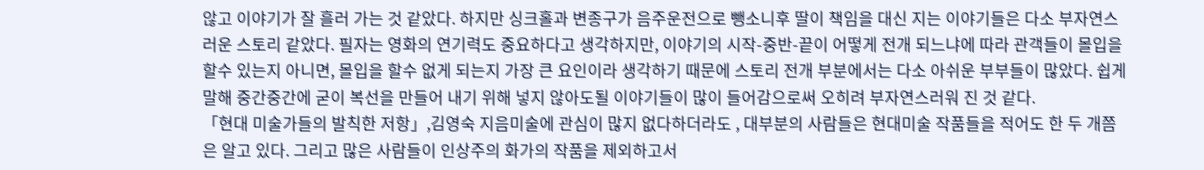않고 이야기가 잘 흘러 가는 것 같았다. 하지만 싱크홀과 변종구가 음주운전으로 뺑소니후 딸이 책임을 대신 지는 이야기들은 다소 부자연스러운 스토리 같았다. 필자는 영화의 연기력도 중요하다고 생각하지만, 이야기의 시작-중반-끝이 어떻게 전개 되느냐에 따라 관객들이 몰입을 할수 있는지 아니면, 몰입을 할수 없게 되는지 가장 큰 요인이라 생각하기 때문에 스토리 전개 부분에서는 다소 아쉬운 부부들이 많았다. 쉽게 말해 중간중간에 굳이 복선을 만들어 내기 위해 넣지 않아도될 이야기들이 많이 들어감으로써 오히려 부자연스러워 진 것 같다.
「현대 미술가들의 발칙한 저항」,김영숙 지음미술에 관심이 많지 없다하더라도 , 대부분의 사람들은 현대미술 작품들을 적어도 한 두 개쯤은 알고 있다. 그리고 많은 사람들이 인상주의 화가의 작품을 제외하고서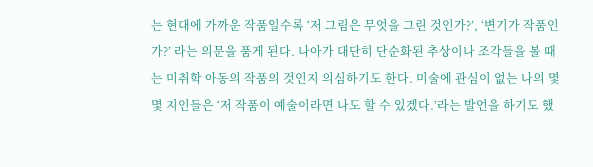는 현대에 가까운 작품일수록 ‘저 그림은 무엇을 그린 것인가?’, ‘변기가 작품인가?’ 라는 의문을 품게 된다. 나아가 대단히 단순화된 추상이나 조각들을 볼 때는 미취학 아동의 작품의 것인지 의심하기도 한다. 미술에 관심이 없는 나의 몇몇 지인들은 ‘저 작품이 예술이라면 나도 할 수 있겠다.’라는 발언을 하기도 했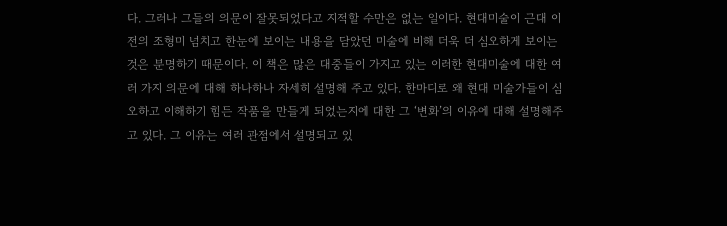다. 그러나 그들의 의문이 잘못되었다고 지적할 수만은 없는 일이다. 현대미술이 근대 이전의 조형미 넘치고 한눈에 보이는 내용을 담았던 미술에 비해 더욱 더 심오하게 보이는 것은 분명하기 때문이다. 이 책은 많은 대중들이 가지고 있는 이러한 현대미술에 대한 여러 가지 의문에 대해 하나하나 자세히 설명해 주고 있다. 한마디로 왜 현대 미술가들이 심오하고 이해하기 힘든 작품을 만들게 되었는지에 대한 그 ‘변화’의 이유에 대해 설명해주고 있다. 그 이유는 여러 관점에서 설명되고 있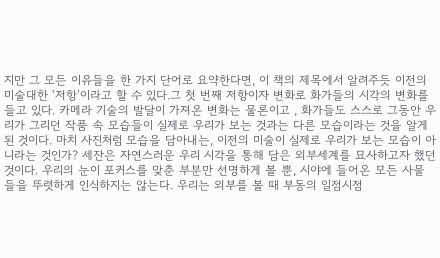지만 그 모든 이유들을 한 가지 단어로 요약한다면, 이 책의 제목에서 알려주듯 이전의 미술대한 ‘저항’이라고 할 수 있다.그 첫 번째 저항이자 변화로 화가들의 시각의 변화를 들고 있다. 카메라 기술의 발달이 가져온 변화는 물론이고 , 화가들도 스스로 그동안 우리가 그리던 작품 속 모습들이 실제로 우리가 보는 것과는 다른 모습이라는 것을 알게 된 것이다. 마치 사진처럼 모습을 담아내는, 이전의 미술이 실제로 우리가 보는 모습이 아니라는 것인가? 세잔은 자연스러운 우리 시각을 통해 담은 외부세계를 묘사하고자 했던 것이다. 우리의 눈이 포커스를 맞춘 부분만 선명하게 볼 뿐, 시야에 들어온 모든 사물들을 뚜렷하게 인식하지는 않는다. 우리는 외부를 볼 때 부동의 일점시점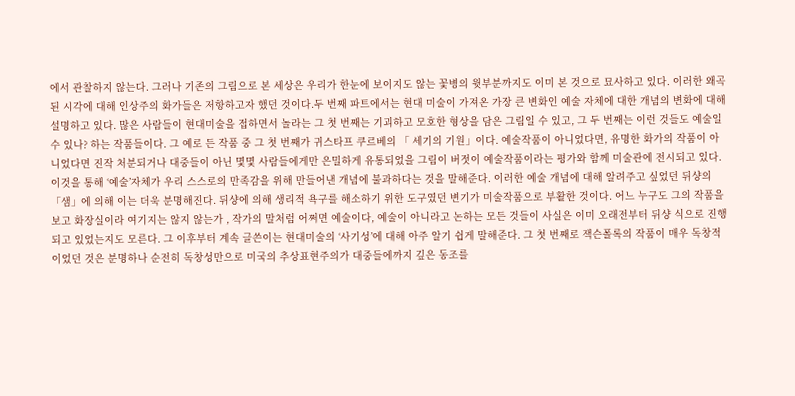에서 관찰하지 않는다. 그러나 기존의 그림으로 본 세상은 우리가 한눈에 보이지도 않는 꽃병의 윗부분까지도 이미 본 것으로 묘사하고 있다. 이러한 왜곡된 시각에 대해 인상주의 화가들은 저항하고자 했던 것이다.두 번째 파트에서는 현대 미술이 가져온 가장 큰 변화인 예술 자체에 대한 개념의 변화에 대해 설명하고 있다. 많은 사람들이 현대미술을 접하면서 놀라는 그 첫 번째는 기괴하고 모호한 형상을 담은 그림일 수 있고, 그 두 번째는 이런 것들도 예술일 수 있나? 하는 작품들이다. 그 예로 든 작품 중 그 첫 번째가 귀스타프 쿠르베의 「 세기의 기원」이다. 예술작품이 아니었다면, 유명한 화가의 작품이 아니었다면 진작 처분되거나 대중들이 아닌 몇몇 사람들에게만 은밀하게 유통되었을 그림이 버젓이 예술작품이라는 평가와 함께 미술관에 전시되고 있다. 이것을 통해 ‘예술’자체가 우리 스스로의 만족감을 위해 만들어낸 개념에 불과하다는 것을 말해준다. 이러한 예술 개념에 대해 알려주고 싶었던 뒤샹의 「샘」에 의해 이는 더욱 분명해진다. 뒤샹에 의해 생리적 욕구를 해소하기 위한 도구였던 변기가 미술작품으로 부활한 것이다. 어느 누구도 그의 작품을 보고 화장실이라 여기지는 않지 않는가 , 작가의 말처럼 어쩌면 예술이다, 예술이 아니라고 논하는 모든 것들이 사실은 이미 오래전부터 뒤샹 식으로 진행되고 있었는지도 모른다. 그 이후부터 계속 글쓴이는 현대미술의 ‘사기성’에 대해 아주 알기 쉽게 말해준다. 그 첫 번째로 잭슨폴록의 작품이 매우 독창적이었던 것은 분명하나 순전히 독창성만으로 미국의 추상표현주의가 대중들에까지 깊은 동조를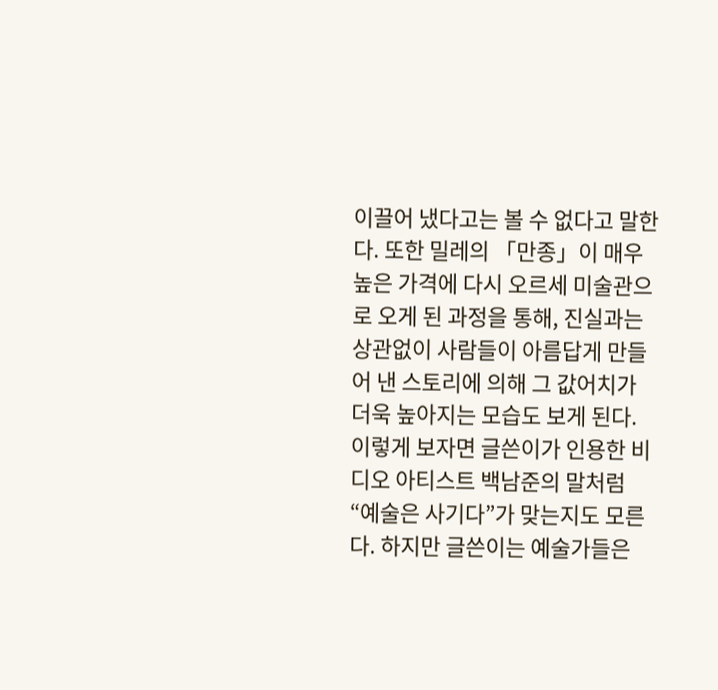이끌어 냈다고는 볼 수 없다고 말한다. 또한 밀레의 「만종」이 매우 높은 가격에 다시 오르세 미술관으로 오게 된 과정을 통해, 진실과는 상관없이 사람들이 아름답게 만들어 낸 스토리에 의해 그 값어치가 더욱 높아지는 모습도 보게 된다. 이렇게 보자면 글쓴이가 인용한 비디오 아티스트 백남준의 말처럼 “예술은 사기다”가 맞는지도 모른다. 하지만 글쓴이는 예술가들은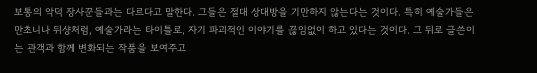보통의 악덕 장사꾼들과는 다르다고 말한다. 그들은 절대 상대방을 기만하지 않는다는 것이다. 특히 예술가들은 만초니나 뒤샹처럼, 예술가라는 타이틀로, 자기 파괴적인 이야기를 끊임없이 하고 있다는 것이다. 그 뒤로 글쓴이는 관객과 함께 변화되는 작품을 보여주고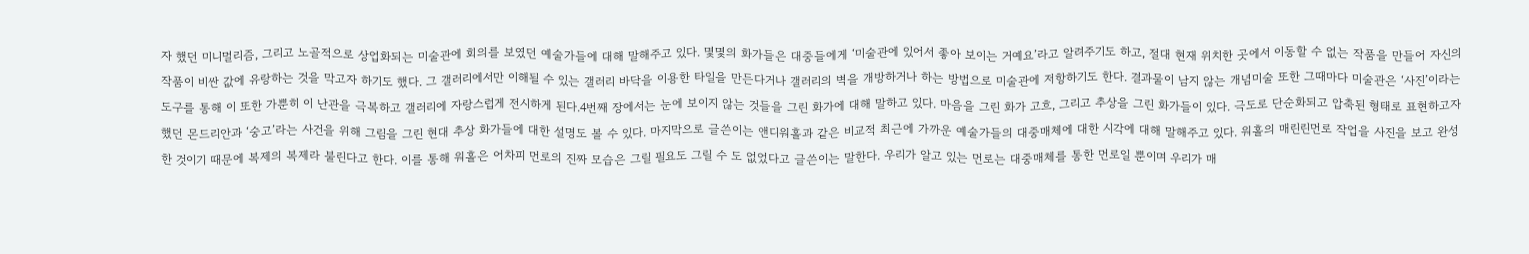자 했던 미니멀리즘, 그리고 노골적으로 상업화되는 미술관에 회의를 보였던 예술가들에 대해 말해주고 있다. 몇몇의 화가들은 대중들에게 ‘미술관에 있어서 좋아 보이는 거예요’라고 알려주기도 하고, 절대 현재 위치한 곳에서 이동할 수 없는 작품을 만들어 자신의 작품이 비싼 값에 유랑하는 것을 막고자 하기도 했다. 그 갤러리에서만 이해될 수 있는 갤러리 바닥을 이용한 타일을 만든다거나 갤러리의 벽을 개방하거나 하는 방법으로 미술관에 저항하기도 한다. 결과물이 남지 않는 개념미술 또한 그때마다 미술관은 ‘사진’이라는 도구를 통해 이 또한 가뿐히 이 난관을 극복하고 갤러리에 자랑스럽게 전시하게 된다.4번째 장에서는 눈에 보이지 않는 것들을 그린 화가에 대해 말하고 있다. 마음을 그린 화가 고흐, 그리고 추상을 그린 화가들이 있다. 극도로 단순화되고 압축된 형태로 표현하고자 했던 몬드리안과 ‘숭고’라는 사건을 위해 그림을 그린 현대 추상 화가들에 대한 설명도 볼 수 있다. 마지막으로 글쓴이는 앤디워홀과 같은 비교적 최근에 가까운 예술가들의 대중매체에 대한 시각에 대해 말해주고 있다. 워홀의 매린린먼로 작업을 사진을 보고 완성한 것이기 때문에 복제의 복제라 불린다고 한다. 이를 통해 워홀은 어차피 먼로의 진짜 모습은 그릴 필요도 그릴 수 도 없었다고 글쓴이는 말한다. 우리가 알고 있는 먼로는 대중매체를 통한 먼로일 뿐이며 우리가 매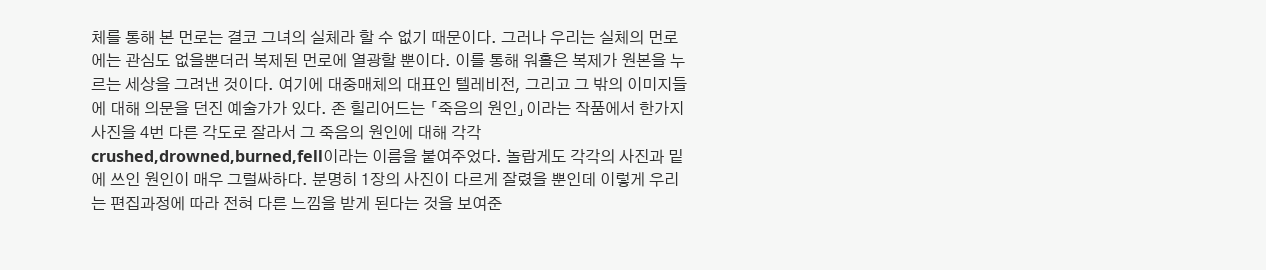체를 통해 본 먼로는 결코 그녀의 실체라 할 수 없기 때문이다. 그러나 우리는 실체의 먼로에는 관심도 없을뿐더러 복제된 먼로에 열광할 뿐이다. 이를 통해 워홀은 복제가 원본을 누르는 세상을 그려낸 것이다. 여기에 대중매체의 대표인 텔레비전, 그리고 그 밖의 이미지들에 대해 의문을 던진 예술가가 있다. 존 힐리어드는 「죽음의 원인」이라는 작품에서 한가지 사진을 4번 다른 각도로 잘라서 그 죽음의 원인에 대해 각각 crushed,drowned,burned,fell이라는 이름을 붙여주었다. 놀랍게도 각각의 사진과 밑에 쓰인 원인이 매우 그럴싸하다. 분명히 1장의 사진이 다르게 잘렸을 뿐인데 이렇게 우리는 편집과정에 따라 전혀 다른 느낌을 받게 된다는 것을 보여준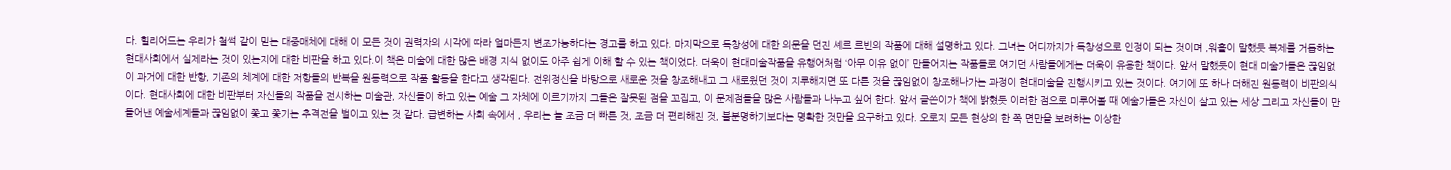다. 힐리어드는 우리가 철썩 같이 믿는 대중매체에 대해 이 모든 것이 권력자의 시각에 따라 얼마든지 변조가능하다는 경고를 하고 있다. 마지막으로 독창성에 대한 의문을 던진 셰르 르빈의 작품에 대해 설명하고 있다. 그녀는 어디까지가 독창성으로 인정이 되는 것이며 ,워홀이 말했듯 복제를 거듭하는 현대사회에서 실제라는 것이 있는지에 대한 비판을 하고 있다.이 책은 미술에 대한 많은 배경 지식 없이도 아주 쉽게 이해 할 수 있는 책이었다. 더욱이 현대미술작품을 유행어처럼 ‘아무 이유 없이’ 만들어지는 작품들로 여기던 사람들에게는 더욱이 유용한 책이다. 앞서 말했듯이 현대 미술가들은 끊임없이 과거에 대한 반항, 기존의 체계에 대한 저항들의 반복을 원동력으로 작품 활동을 한다고 생각된다. 전위정신을 바탕으로 새로운 것을 창조해내고 그 새로웠던 것이 지루해지면 또 다른 것을 끊임없이 창조해나가는 과정이 현대미술을 진행시키고 있는 것이다. 여기에 또 하나 더해진 원동력이 비판의식이다. 현대사회에 대한 비판부터 자신들의 작품을 전시하는 미술관, 자신들이 하고 있는 예술 그 자체에 이르기까지 그들은 잘못된 점을 꼬집고, 이 문제점들을 많은 사람들과 나누고 싶어 한다. 앞서 글쓴이가 책에 밝혔듯 이러한 점으로 미루어볼 때 예술가들은 자신이 살고 있는 세상 그리고 자신들이 만들어낸 예술세계들과 끊임없이 쫓고 쫓기는 추격전을 벌이고 있는 것 같다. 급변하는 사회 속에서 , 우리는 늘 조금 더 빠른 것, 조금 더 편리해진 것, 불분명하기보다는 명확한 것만을 요구하고 있다. 오로지 모든 현상의 한 쪽 면만을 보려하는 이상한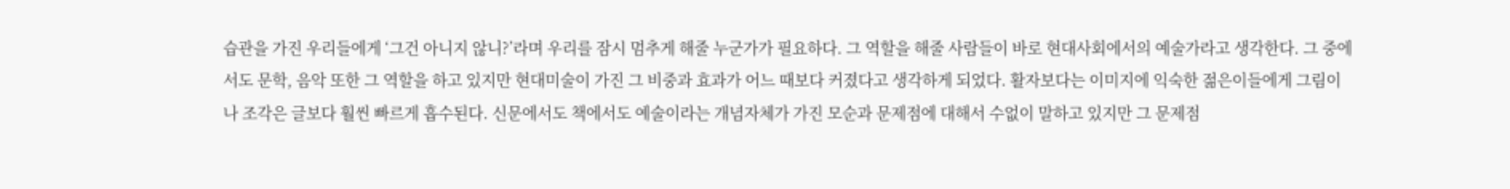습관을 가진 우리들에게 ‘그건 아니지 않니?’라며 우리를 잠시 멈추게 해줄 누군가가 필요하다. 그 역할을 해줄 사람들이 바로 현대사회에서의 예술가라고 생각한다. 그 중에서도 문학, 음악 또한 그 역할을 하고 있지만 현대미술이 가진 그 비중과 효과가 어느 때보다 커졌다고 생각하게 되었다. 활자보다는 이미지에 익숙한 젊은이들에게 그림이나 조각은 글보다 훨씬 빠르게 흡수된다. 신문에서도 책에서도 예술이라는 개념자체가 가진 모순과 문제점에 대해서 수없이 말하고 있지만 그 문제점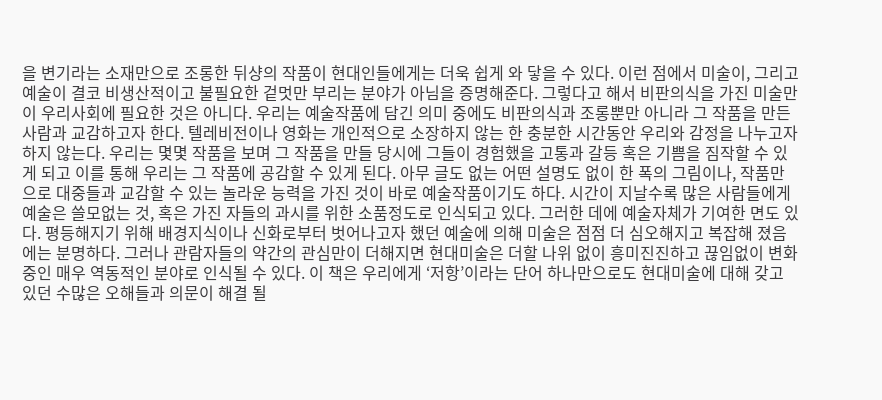을 변기라는 소재만으로 조롱한 뒤샹의 작품이 현대인들에게는 더욱 쉽게 와 닿을 수 있다. 이런 점에서 미술이, 그리고 예술이 결코 비생산적이고 불필요한 겉멋만 부리는 분야가 아님을 증명해준다. 그렇다고 해서 비판의식을 가진 미술만이 우리사회에 필요한 것은 아니다. 우리는 예술작품에 담긴 의미 중에도 비판의식과 조롱뿐만 아니라 그 작품을 만든 사람과 교감하고자 한다. 텔레비전이나 영화는 개인적으로 소장하지 않는 한 충분한 시간동안 우리와 감정을 나누고자 하지 않는다. 우리는 몇몇 작품을 보며 그 작품을 만들 당시에 그들이 경험했을 고통과 갈등 혹은 기쁨을 짐작할 수 있게 되고 이를 통해 우리는 그 작품에 공감할 수 있게 된다. 아무 글도 없는 어떤 설명도 없이 한 폭의 그림이나, 작품만으로 대중들과 교감할 수 있는 놀라운 능력을 가진 것이 바로 예술작품이기도 하다. 시간이 지날수록 많은 사람들에게 예술은 쓸모없는 것, 혹은 가진 자들의 과시를 위한 소품정도로 인식되고 있다. 그러한 데에 예술자체가 기여한 면도 있다. 평등해지기 위해 배경지식이나 신화로부터 벗어나고자 했던 예술에 의해 미술은 점점 더 심오해지고 복잡해 졌음에는 분명하다. 그러나 관람자들의 약간의 관심만이 더해지면 현대미술은 더할 나위 없이 흥미진진하고 끊임없이 변화중인 매우 역동적인 분야로 인식될 수 있다. 이 책은 우리에게 ‘저항’이라는 단어 하나만으로도 현대미술에 대해 갖고 있던 수많은 오해들과 의문이 해결 될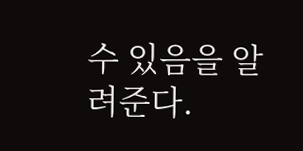수 있음을 알려준다.